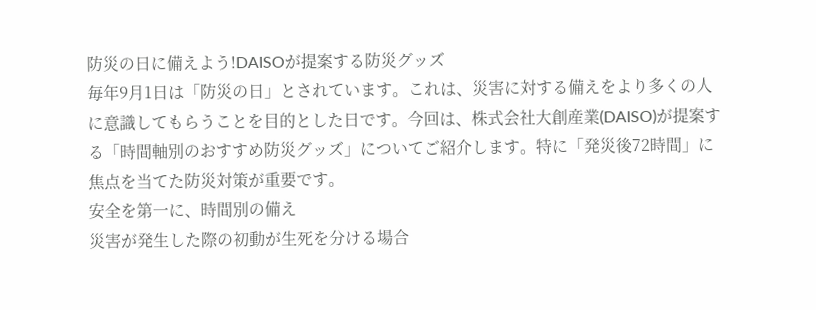防災の日に備えよう!DAISOが提案する防災グッズ
毎年9月1日は「防災の日」とされています。これは、災害に対する備えをより多くの人に意識してもらうことを目的とした日です。今回は、株式会社大創産業(DAISO)が提案する「時間軸別のおすすめ防災グッズ」についてご紹介します。特に「発災後72時間」に焦点を当てた防災対策が重要です。
安全を第一に、時間別の備え
災害が発生した際の初動が生死を分ける場合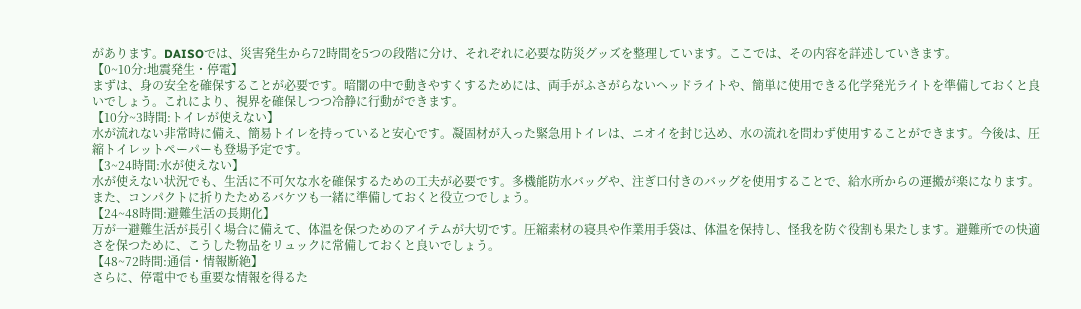があります。DAISOでは、災害発生から72時間を5つの段階に分け、それぞれに必要な防災グッズを整理しています。ここでは、その内容を詳述していきます。
【0~10分:地震発生・停電】
まずは、身の安全を確保することが必要です。暗闇の中で動きやすくするためには、両手がふさがらないヘッドライトや、簡単に使用できる化学発光ライトを準備しておくと良いでしょう。これにより、視界を確保しつつ冷静に行動ができます。
【10分~3時間:トイレが使えない】
水が流れない非常時に備え、簡易トイレを持っていると安心です。凝固材が入った緊急用トイレは、ニオイを封じ込め、水の流れを問わず使用することができます。今後は、圧縮トイレットペーパーも登場予定です。
【3~24時間:水が使えない】
水が使えない状況でも、生活に不可欠な水を確保するための工夫が必要です。多機能防水バッグや、注ぎ口付きのバッグを使用することで、給水所からの運搬が楽になります。また、コンパクトに折りたためるバケツも一緒に準備しておくと役立つでしょう。
【24~48時間:避難生活の長期化】
万が一避難生活が長引く場合に備えて、体温を保つためのアイテムが大切です。圧縮素材の寝具や作業用手袋は、体温を保持し、怪我を防ぐ役割も果たします。避難所での快適さを保つために、こうした物品をリュックに常備しておくと良いでしょう。
【48~72時間:通信・情報断絶】
さらに、停電中でも重要な情報を得るた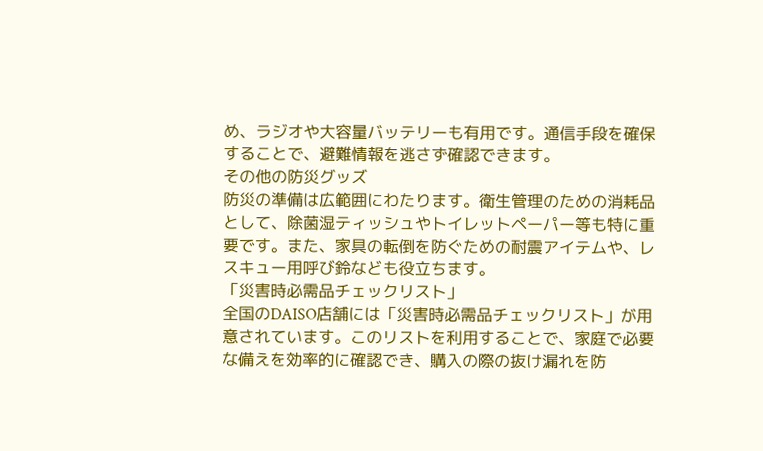め、ラジオや大容量バッテリーも有用です。通信手段を確保することで、避難情報を逃さず確認できます。
その他の防災グッズ
防災の準備は広範囲にわたります。衛生管理のための消耗品として、除菌湿ティッシュやトイレットペーパー等も特に重要です。また、家具の転倒を防ぐための耐震アイテムや、レスキュー用呼び鈴なども役立ちます。
「災害時必需品チェックリスト」
全国のDAISO店舗には「災害時必需品チェックリスト」が用意されています。このリストを利用することで、家庭で必要な備えを効率的に確認でき、購入の際の抜け漏れを防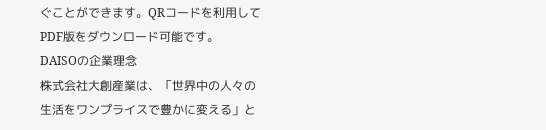ぐことができます。QRコードを利用してPDF版をダウンロード可能です。
DAISOの企業理念
株式会社大創産業は、「世界中の人々の生活をワンプライスで豊かに変える」と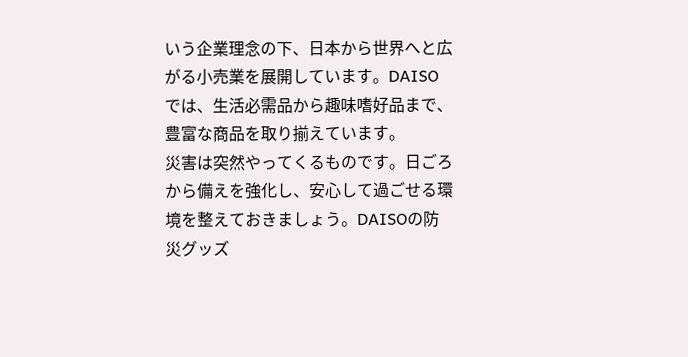いう企業理念の下、日本から世界へと広がる小売業を展開しています。DAISOでは、生活必需品から趣味嗜好品まで、豊富な商品を取り揃えています。
災害は突然やってくるものです。日ごろから備えを強化し、安心して過ごせる環境を整えておきましょう。DAISOの防災グッズ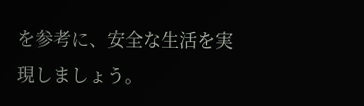を参考に、安全な生活を実現しましょう。